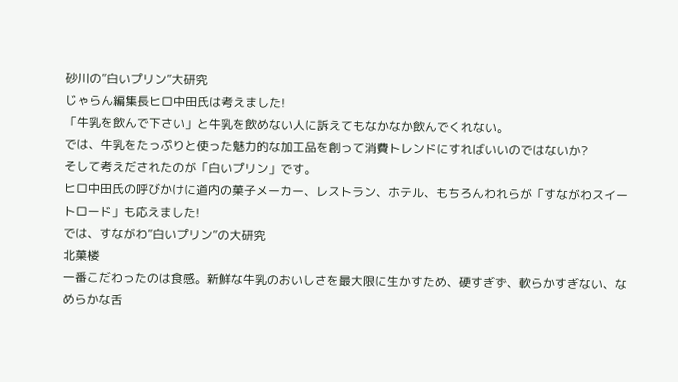砂川の”白いプリン”大研究
じゃらん編集長ヒロ中田氏は考えました!
「牛乳を飲んで下さい」と牛乳を飲めない人に訴えてもなかなか飲んでくれない。
では、牛乳をたっぷりと使った魅力的な加工品を創って消費トレンドにすればいいのではないか?
そして考えだされたのが「白いプリン」です。
ヒロ中田氏の呼びかけに道内の菓子メーカー、レストラン、ホテル、もちろんわれらが「すながわスイートロード」も応えました!
では、すながわ”白いプリン”の大研究
北菓楼
一番こだわったのは食感。新鮮な牛乳のおいしさを最大限に生かすため、硬すぎず、軟らかすぎない、なめらかな舌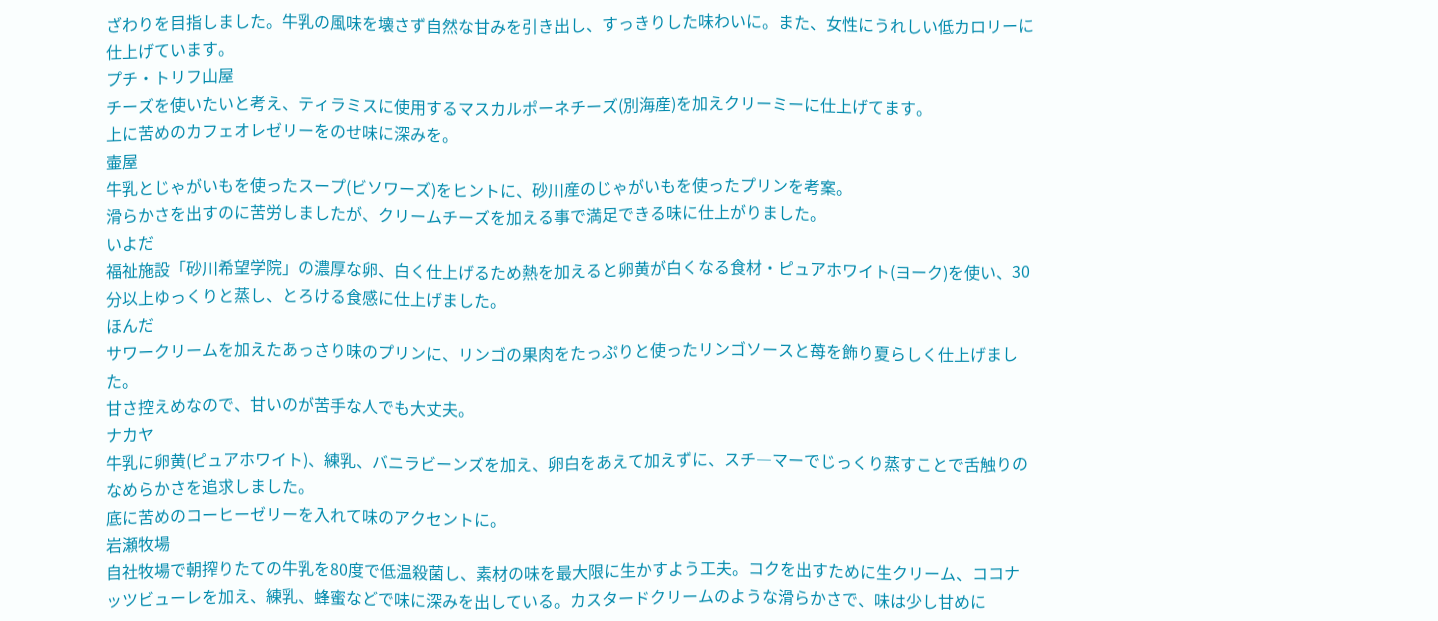ざわりを目指しました。牛乳の風味を壊さず自然な甘みを引き出し、すっきりした味わいに。また、女性にうれしい低カロリーに仕上げています。
プチ・トリフ山屋
チーズを使いたいと考え、ティラミスに使用するマスカルポーネチーズ(別海産)を加えクリーミーに仕上げてます。
上に苦めのカフェオレゼリーをのせ味に深みを。
壷屋
牛乳とじゃがいもを使ったスープ(ビソワーズ)をヒントに、砂川産のじゃがいもを使ったプリンを考案。
滑らかさを出すのに苦労しましたが、クリームチーズを加える事で満足できる味に仕上がりました。
いよだ
福祉施設「砂川希望学院」の濃厚な卵、白く仕上げるため熱を加えると卵黄が白くなる食材・ピュアホワイト(ヨーク)を使い、30分以上ゆっくりと蒸し、とろける食感に仕上げました。
ほんだ
サワークリームを加えたあっさり味のプリンに、リンゴの果肉をたっぷりと使ったリンゴソースと苺を飾り夏らしく仕上げました。
甘さ控えめなので、甘いのが苦手な人でも大丈夫。
ナカヤ
牛乳に卵黄(ピュアホワイト)、練乳、バニラビーンズを加え、卵白をあえて加えずに、スチ―マーでじっくり蒸すことで舌触りのなめらかさを追求しました。
底に苦めのコーヒーゼリーを入れて味のアクセントに。
岩瀬牧場
自社牧場で朝搾りたての牛乳を80度で低温殺菌し、素材の味を最大限に生かすよう工夫。コクを出すために生クリーム、ココナッツビューレを加え、練乳、蜂蜜などで味に深みを出している。カスタードクリームのような滑らかさで、味は少し甘めに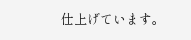仕上げています。